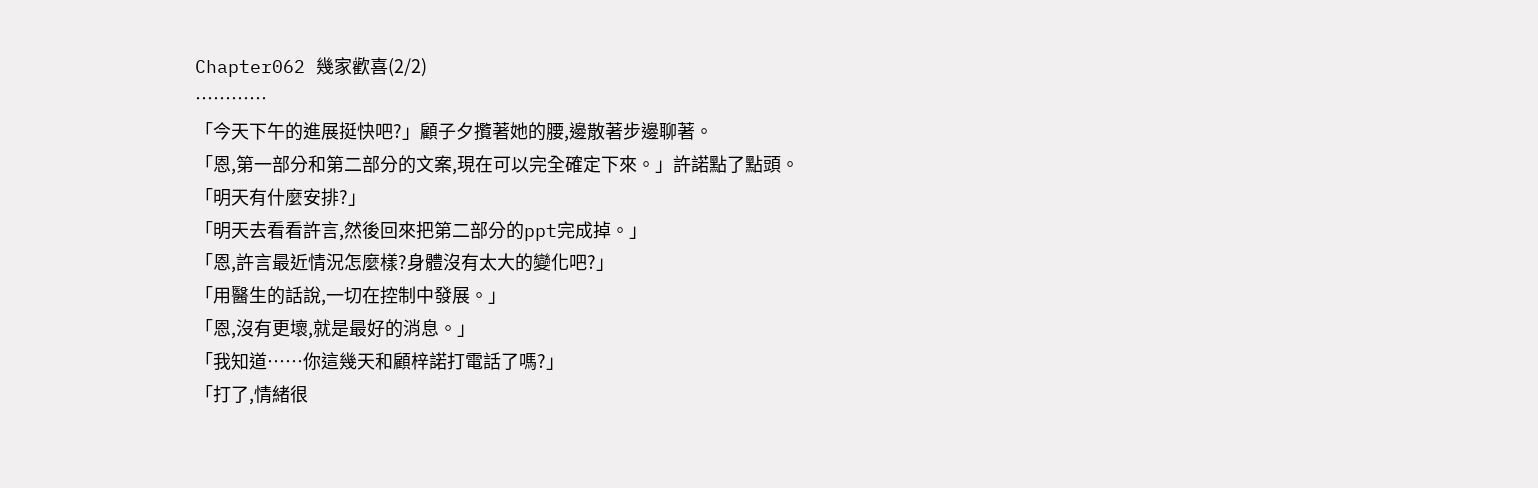Chapter062 幾家歡喜(2/2)
…………
「今天下午的進展挺快吧?」顧子夕攬著她的腰,邊散著步邊聊著。
「恩,第一部分和第二部分的文案,現在可以完全確定下來。」許諾點了點頭。
「明天有什麼安排?」
「明天去看看許言,然後回來把第二部分的ppt完成掉。」
「恩,許言最近情況怎麼樣?身體沒有太大的變化吧?」
「用醫生的話說,一切在控制中發展。」
「恩,沒有更壞,就是最好的消息。」
「我知道……你這幾天和顧梓諾打電話了嗎?」
「打了,情緒很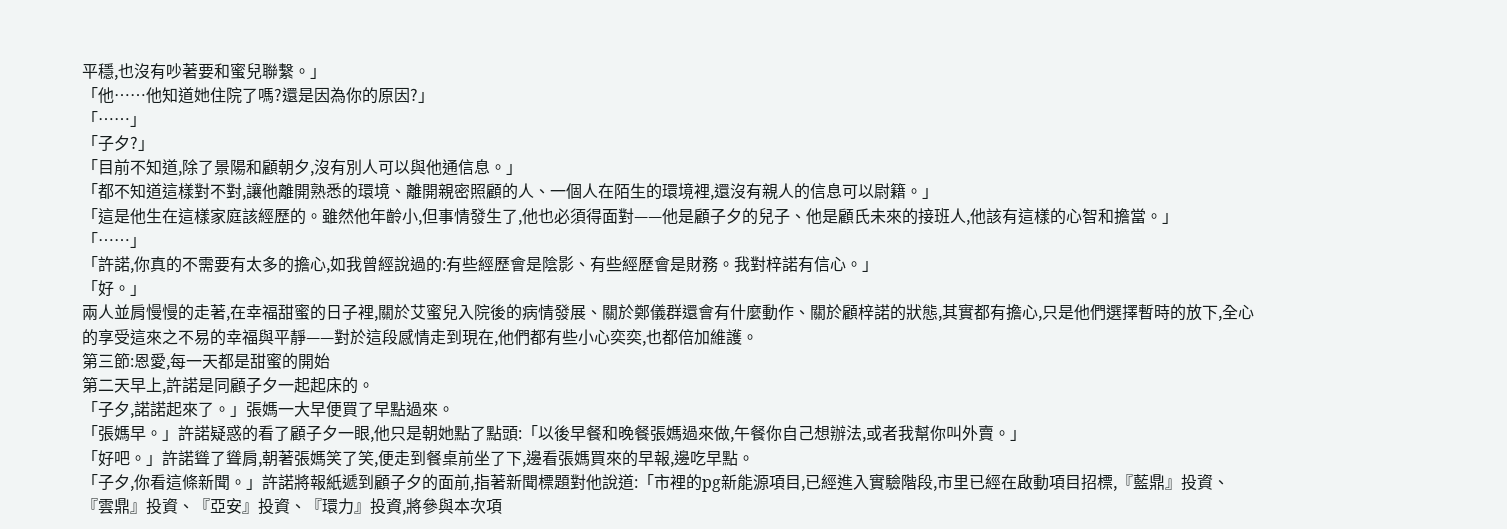平穩,也沒有吵著要和蜜兒聯繫。」
「他……他知道她住院了嗎?還是因為你的原因?」
「……」
「子夕?」
「目前不知道,除了景陽和顧朝夕,沒有別人可以與他通信息。」
「都不知道這樣對不對,讓他離開熟悉的環境、離開親密照顧的人、一個人在陌生的環境裡,還沒有親人的信息可以尉籍。」
「這是他生在這樣家庭該經歷的。雖然他年齡小,但事情發生了,他也必須得面對——他是顧子夕的兒子、他是顧氏未來的接班人,他該有這樣的心智和擔當。」
「……」
「許諾,你真的不需要有太多的擔心,如我曾經說過的:有些經歷會是陰影、有些經歷會是財務。我對梓諾有信心。」
「好。」
兩人並肩慢慢的走著,在幸福甜蜜的日子裡,關於艾蜜兒入院後的病情發展、關於鄭儀群還會有什麼動作、關於顧梓諾的狀態,其實都有擔心,只是他們選擇暫時的放下,全心的享受這來之不易的幸福與平靜——對於這段感情走到現在,他們都有些小心奕奕,也都倍加維護。
第三節:恩愛,每一天都是甜蜜的開始
第二天早上,許諾是同顧子夕一起起床的。
「子夕,諾諾起來了。」張媽一大早便買了早點過來。
「張媽早。」許諾疑惑的看了顧子夕一眼,他只是朝她點了點頭:「以後早餐和晚餐張媽過來做,午餐你自己想辦法,或者我幫你叫外賣。」
「好吧。」許諾聳了聳肩,朝著張媽笑了笑,便走到餐桌前坐了下,邊看張媽買來的早報,邊吃早點。
「子夕,你看這條新聞。」許諾將報紙遞到顧子夕的面前,指著新聞標題對他說道:「市裡的pg新能源項目,已經進入實驗階段,市里已經在啟動項目招標,『藍鼎』投資、『雲鼎』投資、『亞安』投資、『環力』投資,將參與本次項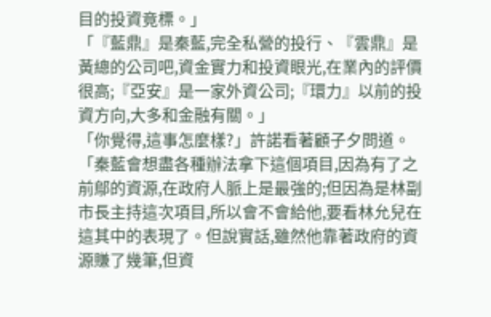目的投資竟標。」
「『藍鼎』是秦藍,完全私營的投行、『雲鼎』是黃總的公司吧,資金實力和投資眼光,在業內的評價很高;『亞安』是一家外資公司;『環力』以前的投資方向,大多和金融有關。」
「你覺得,這事怎麼樣?」許諾看著顧子夕問道。
「秦藍會想盡各種辦法拿下這個項目,因為有了之前鄔的資源,在政府人脈上是最強的;但因為是林副市長主持這次項目,所以會不會給他,要看林允兒在這其中的表現了。但說實話,雖然他靠著政府的資源賺了幾筆,但資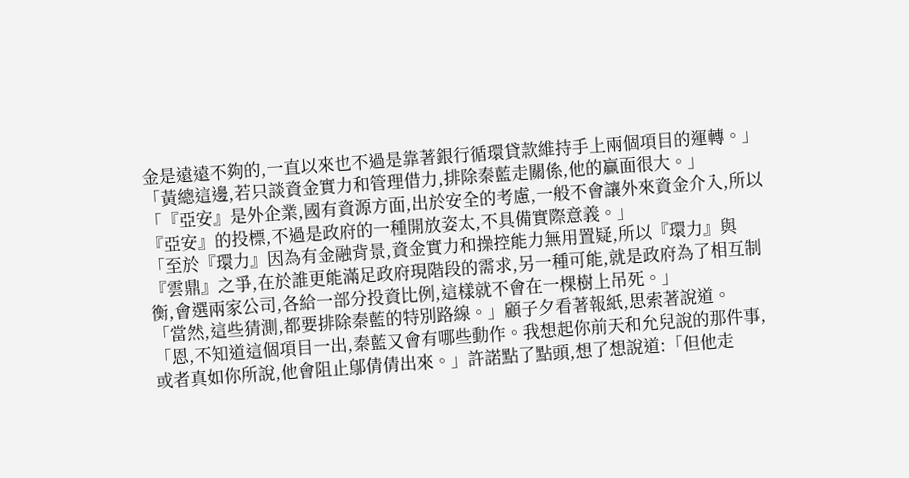金是遠遠不夠的,一直以來也不過是靠著銀行循環貸款維持手上兩個項目的運轉。」
「黃總這邊,若只談資金實力和管理借力,排除秦藍走關係,他的贏面很大。」
「『亞安』是外企業,國有資源方面,出於安全的考慮,一般不會讓外來資金介入,所以『亞安』的投標,不過是政府的一種開放姿太,不具備實際意義。」
「至於『環力』因為有金融背景,資金實力和操控能力無用置疑,所以『環力』與『雲鼎』之爭,在於誰更能滿足政府現階段的需求,另一種可能,就是政府為了相互制衡,會選兩家公司,各給一部分投資比例,這樣就不會在一棵樹上吊死。」
「當然,這些猜測,都要排除秦藍的特別路線。」顧子夕看著報紙,思索著說道。
「恩,不知道這個項目一出,秦藍又會有哪些動作。我想起你前天和允兒說的那件事,或者真如你所說,他會阻止鄔倩倩出來。」許諾點了點頭,想了想說道:「但他走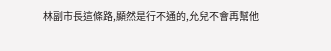林副市長這條路,顯然是行不通的,允兒不會再幫他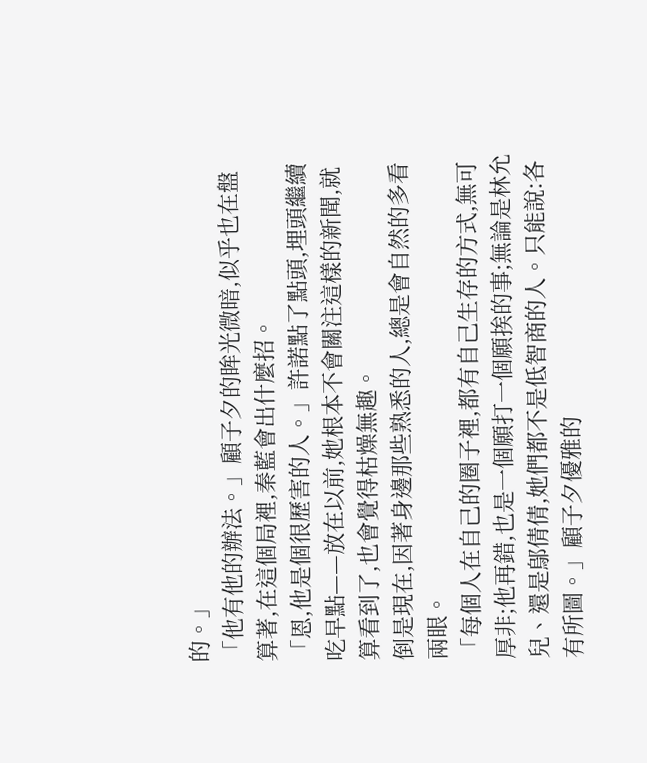的。」
「他有他的辦法。」顧子夕的眸光微暗,似乎也在盤算著,在這個局裡,秦藍會出什麼招。
「恩,他是個很歷害的人。」許諾點了點頭,埋頭繼續吃早點——放在以前,她根本不會關注這樣的新聞,就算看到了,也會覺得枯燥無趣。
倒是現在,因著身邊那些熟悉的人,總是會自然的多看兩眼。
「每個人在自己的圈子裡,都有自己生存的方式,無可厚非;他再錯,也是一個願打一個願挨的事;無論是林允兒、還是鄔倩倩,她們都不是低智商的人。只能說:各有所圖。」顧子夕優雅的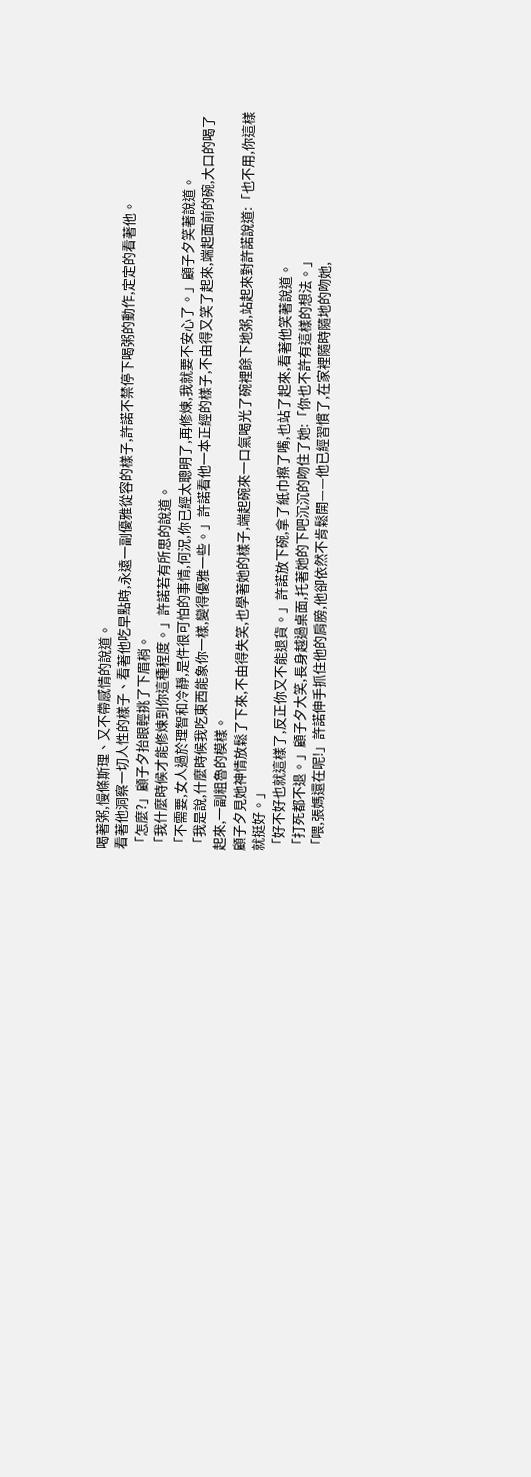喝著粥,慢條斯理、又不帶感情的說道。
看著他洞察一切人性的樣子、看著他吃早點時,永遠一副優雅從容的樣子,許諾不禁停下喝粥的動作,定定的看著他。
「怎麼?」顧子夕抬眼輕挑了下眉梢。
「我什麼時候才能修煉到你這種程度。」許諾若有所思的說道。
「不需要,女人過於理智和冷靜,是件很可怕的事情,何況,你已經太聰明了,再修煉,我就要不安心了。」顧子夕笑著說道。
「我是說,什麼時候我吃東西能象你一樣,變得優雅一些。」許諾看他一本正經的樣子,不由得又笑了起來,端起面前的碗,大口的喝了起來,一副粗魯的模樣。
顧子夕見她神情放鬆了下來,不由得失笑,也學著她的樣子,端起碗來一口氣喝光了碗裡餘下地粥,站起來對許諾說道:「也不用,你這樣就挺好。」
「好不好也就這樣了,反正你又不能退貨。」許諾放下碗,拿了紙巾擦了嘴,也站了起來,看著他笑著說道。
「打死都不退。」顧子夕大笑,長身越過桌面,托著她的下吧沉沉的吻住了她:「你也不許有這樣的想法。」
「喂,張媽還在呢!」許諾伸手抓住他的肩膀,他卻依然不肯鬆開——他已經習慣了,在家裡隨時隨地的吻她,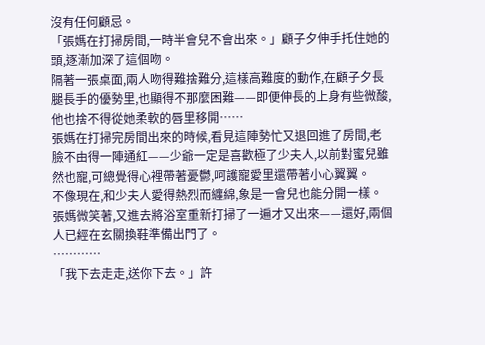沒有任何顧忌。
「張媽在打掃房間,一時半會兒不會出來。」顧子夕伸手托住她的頭,逐漸加深了這個吻。
隔著一張桌面,兩人吻得難捨難分,這樣高難度的動作,在顧子夕長腿長手的優勢里,也顯得不那麼困難——即便伸長的上身有些微酸,他也捨不得從她柔軟的唇里移開……
張媽在打掃完房間出來的時候,看見這陣勢忙又退回進了房間,老臉不由得一陣通紅——少爺一定是喜歡極了少夫人,以前對蜜兒雖然也寵,可總覺得心裡帶著憂鬱,呵護寵愛里還帶著小心翼翼。
不像現在,和少夫人愛得熱烈而纏綿,象是一會兒也能分開一樣。
張媽微笑著,又進去將浴室重新打掃了一遍才又出來——還好,兩個人已經在玄關換鞋準備出門了。
…………
「我下去走走,送你下去。」許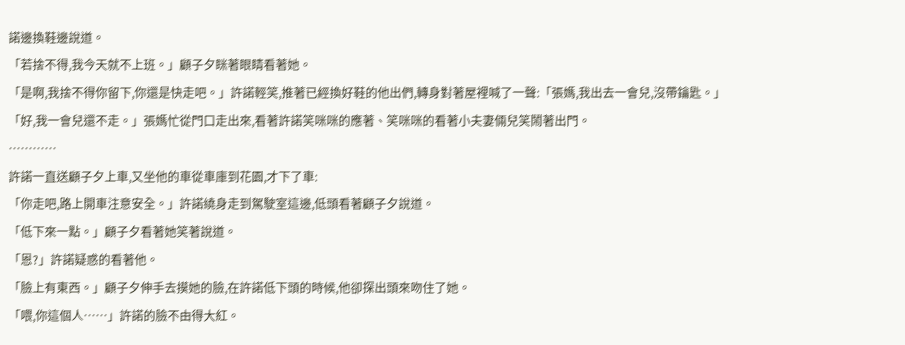諾邊換鞋邊說道。
「若捨不得,我今天就不上班。」顧子夕眯著眼睛看著她。
「是啊,我捨不得你留下,你還是快走吧。」許諾輕笑,推著已經換好鞋的他出們,轉身對著屋裡喊了一聲:「張媽,我出去一會兒,沒帶鑰匙。」
「好,我一會兒還不走。」張媽忙從門口走出來,看著許諾笑咪咪的應著、笑咪咪的看著小夫妻倆兒笑鬧著出門。
…………
許諾一直送顧子夕上車,又坐他的車從車庫到花園,才下了車:
「你走吧,路上開車注意安全。」許諾繞身走到駕駛室這邊,低頭看著顧子夕說道。
「低下來一點。」顧子夕看著她笑著說道。
「恩?」許諾疑惑的看著他。
「臉上有東西。」顧子夕伸手去摸她的臉,在許諾低下頭的時候,他卻探出頭來吻住了她。
「喂,你這個人……」許諾的臉不由得大紅。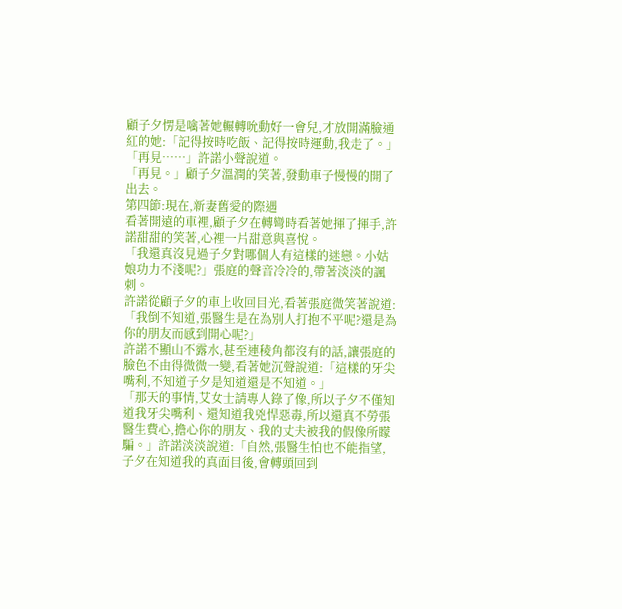顧子夕愣是噙著她輾轉吮動好一會兒,才放開滿臉通紅的她:「記得按時吃飯、記得按時運動,我走了。」
「再見……」許諾小聲說道。
「再見。」顧子夕溫潤的笑著,發動車子慢慢的開了出去。
第四節:現在,新妻舊愛的際遇
看著開遠的車裡,顧子夕在轉彎時看著她揮了揮手,許諾甜甜的笑著,心裡一片甜意與喜悅。
「我還真沒見過子夕對哪個人有這樣的迷戀。小姑娘功力不淺呢?」張庭的聲音冷冷的,帶著淡淡的諷刺。
許諾從顧子夕的車上收回目光,看著張庭微笑著說道:「我倒不知道,張醫生是在為別人打抱不平呢?還是為你的朋友而感到開心呢?」
許諾不顯山不露水,甚至連稜角都沒有的話,讓張庭的臉色不由得微微一變,看著她沉聲說道:「這樣的牙尖嘴利,不知道子夕是知道還是不知道。」
「那天的事情,艾女士請專人錄了像,所以子夕不僅知道我牙尖嘴利、還知道我兇悍惡毒,所以還真不勞張醫生費心,擔心你的朋友、我的丈夫被我的假像所矇騙。」許諾淡淡說道:「自然,張醫生怕也不能指望,子夕在知道我的真面目後,會轉頭回到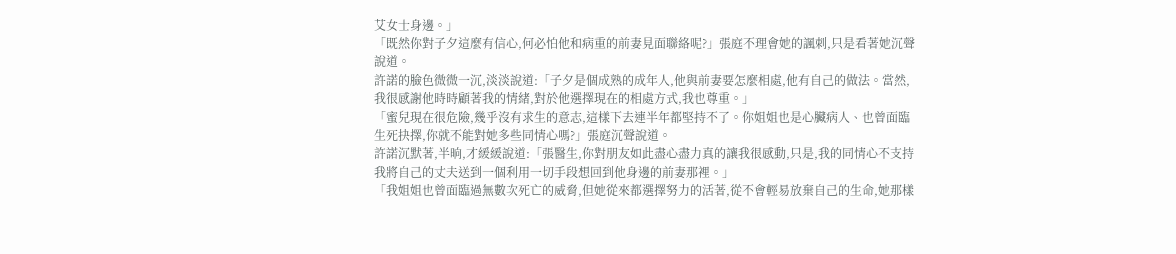艾女士身邊。」
「既然你對子夕這麼有信心,何必怕他和病重的前妻見面聯絡呢?」張庭不理會她的諷刺,只是看著她沉聲說道。
許諾的臉色微微一沉,淡淡說道:「子夕是個成熟的成年人,他與前妻要怎麼相處,他有自己的做法。當然,我很感謝他時時顧著我的情緒,對於他選擇現在的相處方式,我也尊重。」
「蜜兒現在很危險,幾乎沒有求生的意志,這樣下去連半年都堅持不了。你姐姐也是心臟病人、也曾面臨生死抉擇,你就不能對她多些同情心嗎?」張庭沉聲說道。
許諾沉默著,半晌,才緩緩說道:「張醫生,你對朋友如此盡心盡力真的讓我很感動,只是,我的同情心不支持我將自己的丈夫送到一個利用一切手段想回到他身邊的前妻那裡。」
「我姐姐也曾面臨過無數次死亡的威脅,但她從來都選擇努力的活著,從不會輕易放棄自己的生命,她那樣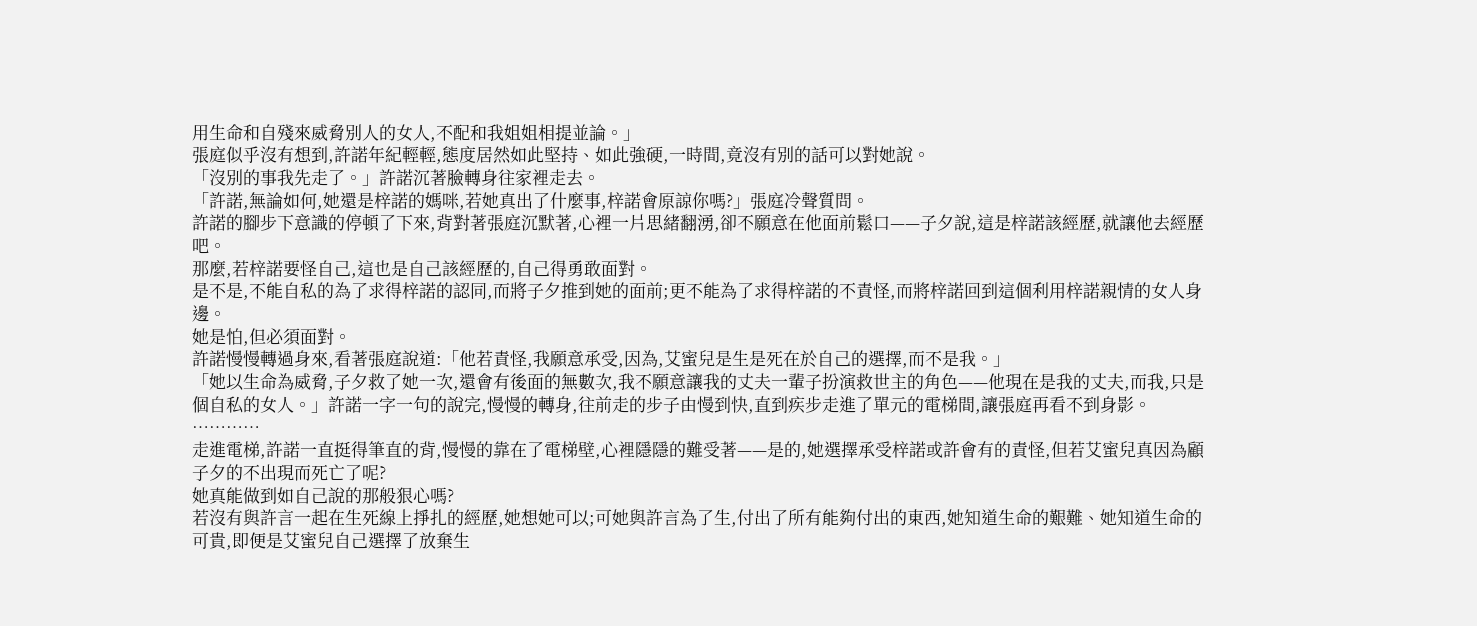用生命和自殘來威脅別人的女人,不配和我姐姐相提並論。」
張庭似乎沒有想到,許諾年紀輕輕,態度居然如此堅持、如此強硬,一時間,竟沒有別的話可以對她說。
「沒別的事我先走了。」許諾沉著臉轉身往家裡走去。
「許諾,無論如何,她還是梓諾的媽咪,若她真出了什麼事,梓諾會原諒你嗎?」張庭冷聲質問。
許諾的腳步下意識的停頓了下來,背對著張庭沉默著,心裡一片思緒翻湧,卻不願意在他面前鬆口——子夕說,這是梓諾該經歷,就讓他去經歷吧。
那麼,若梓諾要怪自己,這也是自己該經歷的,自己得勇敢面對。
是不是,不能自私的為了求得梓諾的認同,而將子夕推到她的面前;更不能為了求得梓諾的不責怪,而將梓諾回到這個利用梓諾親情的女人身邊。
她是怕,但必須面對。
許諾慢慢轉過身來,看著張庭說道:「他若責怪,我願意承受,因為,艾蜜兒是生是死在於自己的選擇,而不是我。」
「她以生命為威脅,子夕救了她一次,還會有後面的無數次,我不願意讓我的丈夫一輩子扮演救世主的角色——他現在是我的丈夫,而我,只是個自私的女人。」許諾一字一句的說完,慢慢的轉身,往前走的步子由慢到快,直到疾步走進了單元的電梯間,讓張庭再看不到身影。
…………
走進電梯,許諾一直挺得筆直的背,慢慢的靠在了電梯壁,心裡隱隱的難受著——是的,她選擇承受梓諾或許會有的責怪,但若艾蜜兒真因為顧子夕的不出現而死亡了呢?
她真能做到如自己說的那般狠心嗎?
若沒有與許言一起在生死線上掙扎的經歷,她想她可以;可她與許言為了生,付出了所有能夠付出的東西,她知道生命的艱難、她知道生命的可貴,即便是艾蜜兒自己選擇了放棄生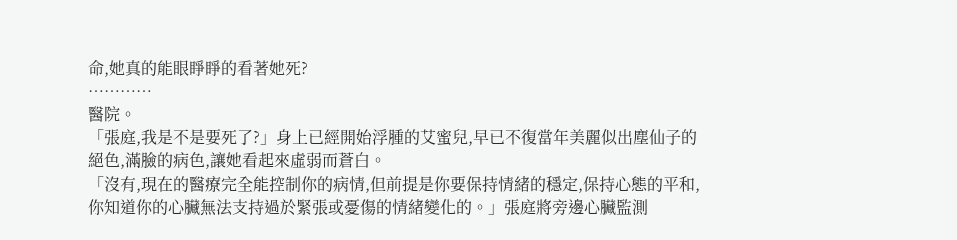命,她真的能眼睜睜的看著她死?
…………
醫院。
「張庭,我是不是要死了?」身上已經開始浮腫的艾蜜兒,早已不復當年美麗似出塵仙子的絕色,滿臉的病色,讓她看起來虛弱而蒼白。
「沒有,現在的醫療完全能控制你的病情,但前提是你要保持情緒的穩定,保持心態的平和,你知道你的心臟無法支持過於緊張或憂傷的情緒變化的。」張庭將旁邊心臟監測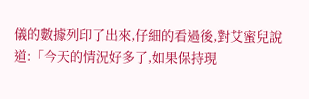儀的數據列印了出來,仔細的看過後,對艾蜜兒說道:「今天的情況好多了,如果保持現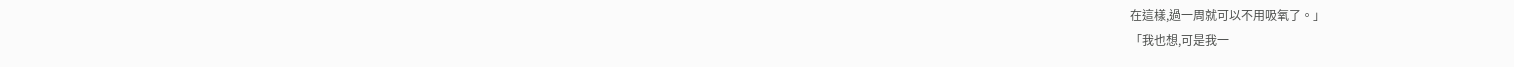在這樣,過一周就可以不用吸氧了。」
「我也想,可是我一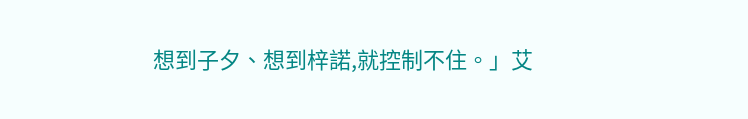想到子夕、想到梓諾,就控制不住。」艾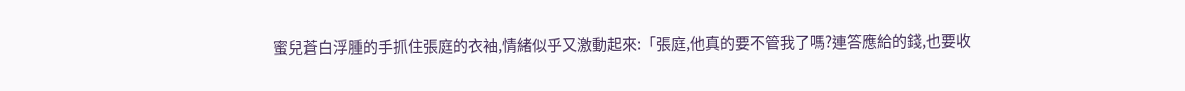蜜兒蒼白浮腫的手抓住張庭的衣袖,情緒似乎又激動起來:「張庭,他真的要不管我了嗎?連答應給的錢,也要收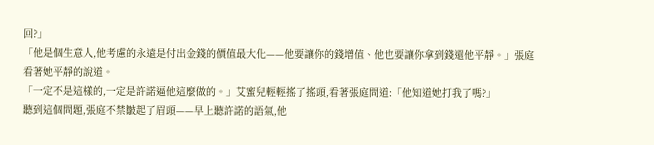回?」
「他是個生意人,他考慮的永遠是付出金錢的價值最大化——他要讓你的錢增值、他也要讓你拿到錢還他平靜。」張庭看著她平靜的說道。
「一定不是這樣的,一定是許諾逼他這麼做的。」艾蜜兒輕輕搖了搖頭,看著張庭問道:「他知道她打我了嗎?」
聽到這個問題,張庭不禁皺起了眉頭——早上聽許諾的語氣,他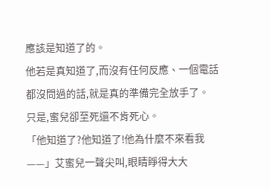應該是知道了的。
他若是真知道了,而沒有任何反應、一個電話都沒問過的話,就是真的準備完全放手了。
只是,蜜兒卻至死還不肯死心。
「他知道了?他知道了!他為什麼不來看我——」艾蜜兒一聲尖叫,眼睛睜得大大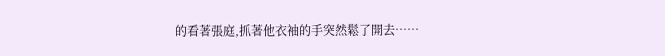的看著張庭,抓著他衣袖的手突然鬆了開去……